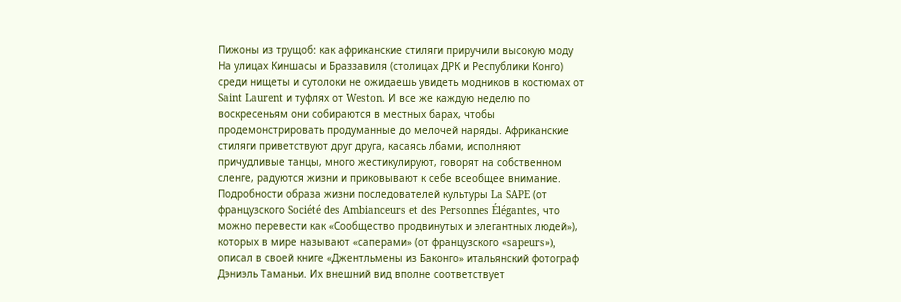Пижоны из трущоб: как африканские стиляги приручили высокую моду
На улицах Киншасы и Браззавиля (столицах ДРК и Республики Конго) среди нищеты и сутолоки не ожидаешь увидеть модников в костюмах от Saint Laurent и туфлях от Weston. И все же каждую неделю по воскресеньям они собираются в местных барах, чтобы продемонстрировать продуманные до мелочей наряды. Африканские стиляги приветствуют друг друга, касаясь лбами, исполняют причудливые танцы, много жестикулируют, говорят на собственном сленге, радуются жизни и приковывают к себе всеобщее внимание.
Подробности образа жизни последователей культуры La SAPE (от французского Société des Ambianceurs et des Personnes Élégantes, что можно перевести как «Сообщество продвинутых и элегантных людей»), которых в мире называют «саперами» (от французского «sapeurs»), описал в своей книге «Джентльмены из Баконго» итальянский фотограф Дэниэль Таманьи. Их внешний вид вполне соответствует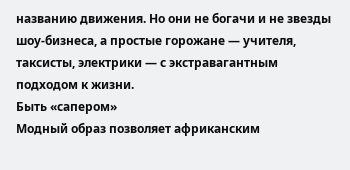названию движения. Но они не богачи и не звезды шоу-бизнеса, а простые горожане — учителя, таксисты, электрики — с экстравагантным подходом к жизни.
Быть «сапером»
Модный образ позволяет африканским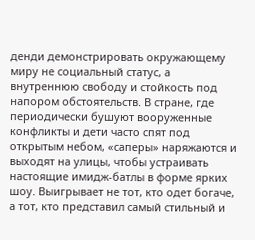денди демонстрировать окружающему миру не социальный статус, а внутреннюю свободу и стойкость под напором обстоятельств. В стране, где периодически бушуют вооруженные конфликты и дети часто спят под открытым небом, «саперы» наряжаются и выходят на улицы, чтобы устраивать настоящие имидж-батлы в форме ярких шоу. Выигрывает не тот, кто одет богаче, а тот, кто представил самый стильный и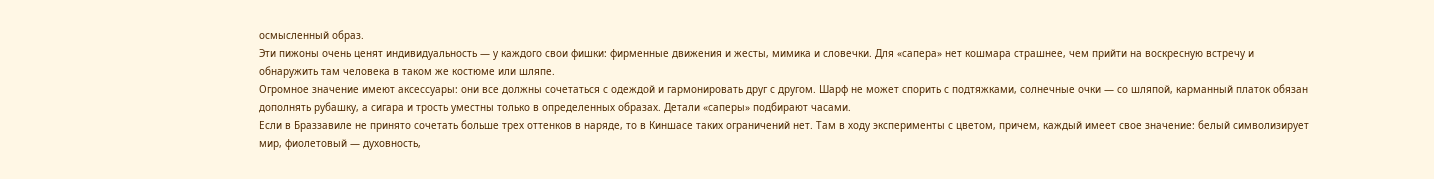осмысленный образ.
Эти пижоны очень ценят индивидуальность — у каждого свои фишки: фирменные движения и жесты, мимика и словечки. Для «сапера» нет кошмара страшнее, чем прийти на воскресную встречу и обнаружить там человека в таком же костюме или шляпе.
Огромное значение имеют аксессуары: они все должны сочетаться с одеждой и гармонировать друг с другом. Шарф не может спорить с подтяжками, солнечные очки — со шляпой, карманный платок обязан дополнять рубашку, а сигара и трость уместны только в определенных образах. Детали «саперы» подбирают часами.
Если в Браззавиле не принято сочетать больше трех оттенков в наряде, то в Киншасе таких ограничений нет. Там в ходу эксперименты с цветом, причем, каждый имеет свое значение: белый символизирует мир, фиолетовый — духовность,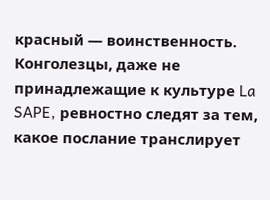красный — воинственность.
Конголезцы, даже не принадлежащие к культуре La SAPE, ревностно следят за тем, какое послание транслирует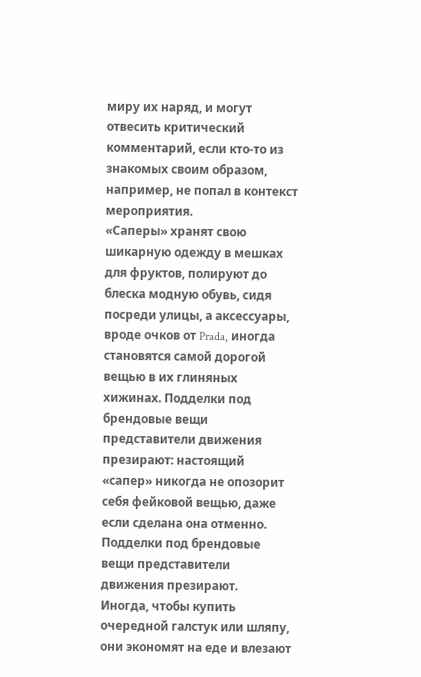миру их наряд, и могут отвесить критический комментарий, если кто-то из знакомых своим образом, например, не попал в контекст мероприятия.
«Саперы» хранят свою шикарную одежду в мешках для фруктов, полируют до блеска модную обувь, сидя посреди улицы, а аксессуары, вроде очков от Prada, иногда становятся самой дорогой вещью в их глиняных хижинах. Подделки под брендовые вещи представители движения презирают: настоящий «сапер» никогда не опозорит себя фейковой вещью, даже если сделана она отменно.
Подделки под брендовые вещи представители движения презирают.
Иногда, чтобы купить очередной галстук или шляпу, они экономят на еде и влезают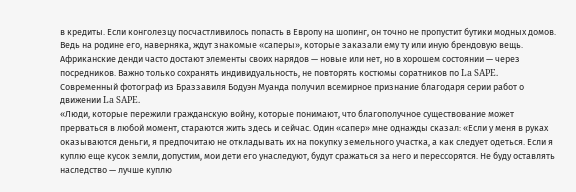в кредиты. Если конголезцу посчастливилось попасть в Европу на шопинг, он точно не пропустит бутики модных домов. Ведь на родине его, наверняка, ждут знакомые «саперы», которые заказали ему ту или иную брендовую вещь. Африканские денди часто достают элементы своих нарядов — новые или нет, но в хорошем состоянии — через посредников. Важно только сохранять индивидуальность, не повторять костюмы соратников по La SAPE.
Современный фотограф из Браззавиля Бодуэн Муанда получил всемирное признание благодаря серии работ о движении La SAPE.
«Люди, которые пережили гражданскую войну, которые понимают, что благополучное существование может прерваться в любой момент, стараются жить здесь и сейчас. Один «сапер» мне однажды сказал: «Если у меня в руках оказываются деньги, я предпочитаю не откладывать их на покупку земельного участка, а как следует одеться. Если я куплю еще кусок земли, допустим, мои дети его унаследуют, будут сражаться за него и перессорятся. Не буду оставлять наследство — лучше куплю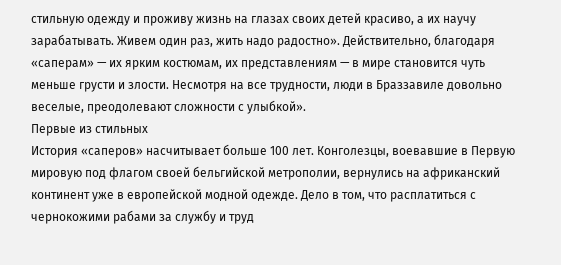стильную одежду и проживу жизнь на глазах своих детей красиво, а их научу зарабатывать. Живем один раз, жить надо радостно». Действительно, благодаря «саперам» — их ярким костюмам, их представлениям — в мире становится чуть меньше грусти и злости. Несмотря на все трудности, люди в Браззавиле довольно веселые, преодолевают сложности с улыбкой».
Первые из стильных
История «саперов» насчитывает больше 100 лет. Конголезцы, воевавшие в Первую мировую под флагом своей бельгийской метрополии, вернулись на африканский континент уже в европейской модной одежде. Дело в том, что расплатиться с чернокожими рабами за службу и труд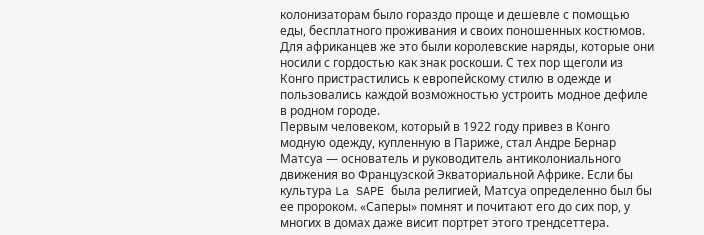колонизаторам было гораздо проще и дешевле с помощью еды, бесплатного проживания и своих поношенных костюмов. Для африканцев же это были королевские наряды, которые они носили с гордостью как знак роскоши. С тех пор щеголи из Конго пристрастились к европейскому стилю в одежде и пользовались каждой возможностью устроить модное дефиле в родном городе.
Первым человеком, который в 1922 году привез в Конго модную одежду, купленную в Париже, стал Андре Бернар Матсуа — основатель и руководитель антиколониального движения во Французской Экваториальной Африке. Если бы культура La SAPE была религией, Матсуа определенно был бы ее пророком. «Саперы» помнят и почитают его до сих пор, у многих в домах даже висит портрет этого трендсеттера.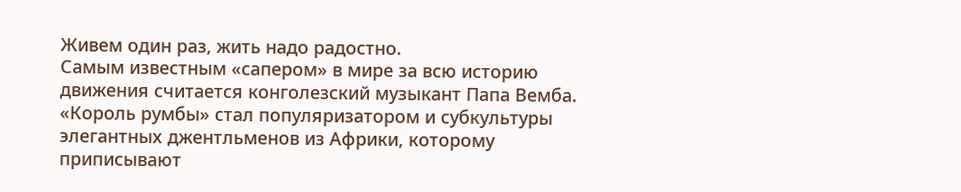Живем один раз, жить надо радостно.
Самым известным «сапером» в мире за всю историю движения считается конголезский музыкант Папа Вемба. «Король румбы» стал популяризатором и субкультуры элегантных джентльменов из Африки, которому приписывают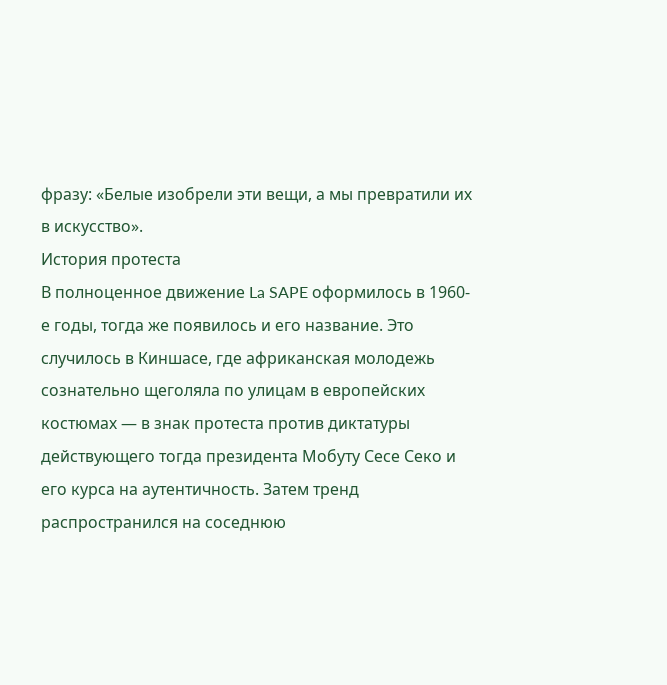фразу: «Белые изобрели эти вещи, а мы превратили их в искусство».
История протеста
В полноценное движение La SAPE оформилось в 1960-е годы, тогда же появилось и его название. Это случилось в Киншасе, где африканская молодежь сознательно щеголяла по улицам в европейских костюмах — в знак протеста против диктатуры действующего тогда президента Мобуту Сесе Секо и его курса на аутентичность. Затем тренд распространился на соседнюю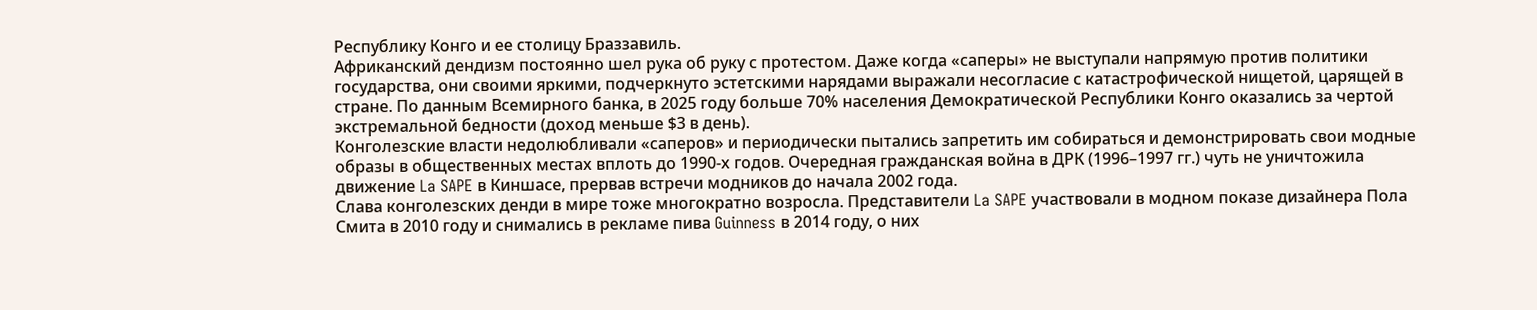Республику Конго и ее столицу Браззавиль.
Африканский дендизм постоянно шел рука об руку с протестом. Даже когда «саперы» не выступали напрямую против политики государства, они своими яркими, подчеркнуто эстетскими нарядами выражали несогласие с катастрофической нищетой, царящей в стране. По данным Всемирного банка, в 2025 году больше 70% населения Демократической Республики Конго оказались за чертой экстремальной бедности (доход меньше $3 в день).
Конголезские власти недолюбливали «саперов» и периодически пытались запретить им собираться и демонстрировать свои модные образы в общественных местах вплоть до 1990-х годов. Очередная гражданская война в ДРК (1996–1997 гг.) чуть не уничтожила движение La SAPE в Киншасе, прервав встречи модников до начала 2002 года.
Слава конголезских денди в мире тоже многократно возросла. Представители La SAPE участвовали в модном показе дизайнера Пола Смита в 2010 году и снимались в рекламе пива Guinness в 2014 году, о них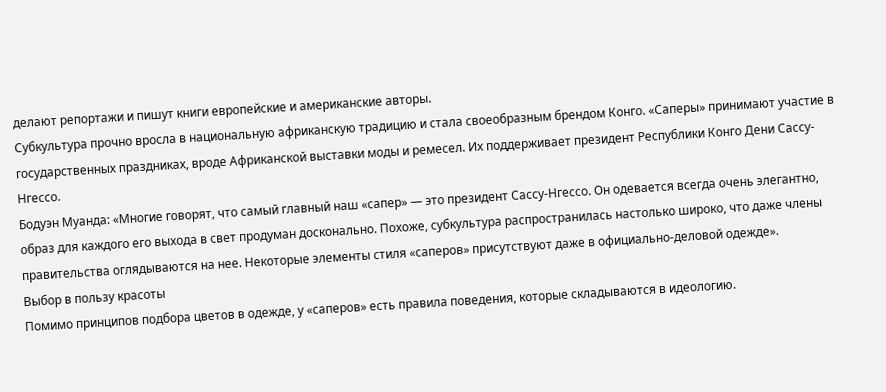делают репортажи и пишут книги европейские и американские авторы.
Субкультура прочно вросла в национальную африканскую традицию и стала своеобразным брендом Конго. «Саперы» принимают участие в государственных праздниках, вроде Африканской выставки моды и ремесел. Их поддерживает президент Республики Конго Дени Сассу-Нгессо.
Бодуэн Муанда: «Многие говорят, что самый главный наш «сапер» — это президент Сассу-Нгессо. Он одевается всегда очень элегантно, образ для каждого его выхода в свет продуман досконально. Похоже, субкультура распространилась настолько широко, что даже члены правительства оглядываются на нее. Некоторые элементы стиля «саперов» присутствуют даже в официально-деловой одежде».
Выбор в пользу красоты
Помимо принципов подбора цветов в одежде, у «саперов» есть правила поведения, которые складываются в идеологию.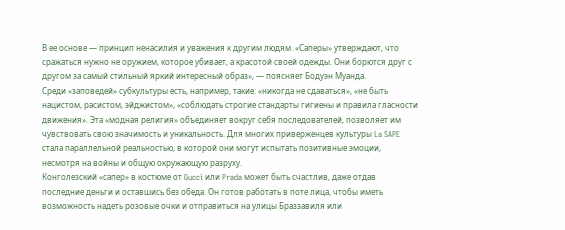В ее основе — принцип ненасилия и уважения к другим людям. «Саперы» утверждают, что сражаться нужно не оружием, которое убивает, а красотой своей одежды. Они борются друг с другом за самый стильный яркий интересный образ», — поясняет Бодуэн Муанда.
Среди «заповедей» субкультуры есть, например, такие: «никогда не сдаваться», «не быть нацистом, расистом, эйджистом», «соблюдать строгие стандарты гигиены и правила гласности движения». Эта «модная религия» объединяет вокруг себя последователей, позволяет им чувствовать свою значимость и уникальность. Для многих приверженцев культуры La SAPE стала параллельной реальностью, в которой они могут испытать позитивные эмоции, несмотря на войны и общую окружающую разруху.
Конголезский «сапер» в костюме от Gucci или Prada может быть счастлив, даже отдав последние деньги и оставшись без обеда. Он готов работать в поте лица, чтобы иметь возможность надеть розовые очки и отправиться на улицы Браззавиля или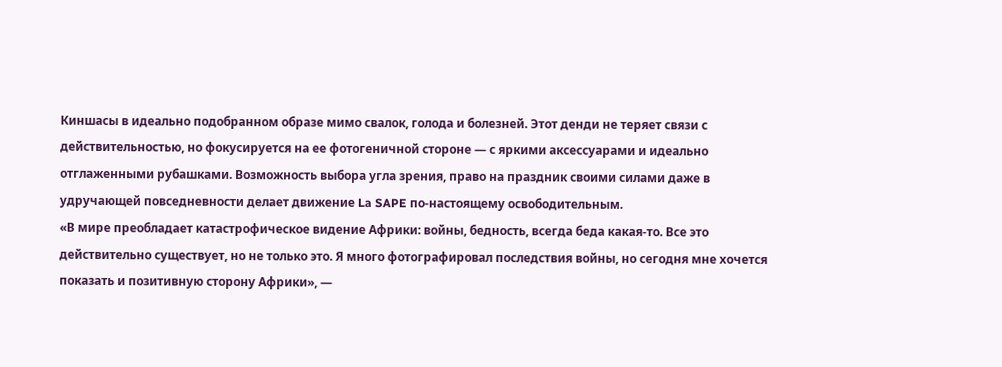Киншасы в идеально подобранном образе мимо свалок, голода и болезней. Этот денди не теряет связи с действительностью, но фокусируется на ее фотогеничной стороне — с яркими аксессуарами и идеально отглаженными рубашками. Возможность выбора угла зрения, право на праздник своими силами даже в удручающей повседневности делает движение La SAPE по-настоящему освободительным.
«В мире преобладает катастрофическое видение Африки: войны, бедность, всегда беда какая-то. Все это действительно существует, но не только это. Я много фотографировал последствия войны, но сегодня мне хочется показать и позитивную сторону Африки», —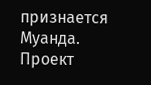признается Муанда.
Проект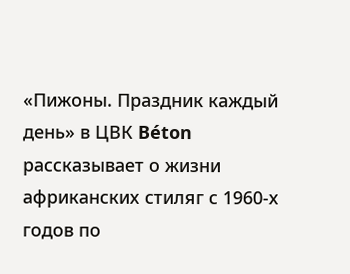«Пижоны. Праздник каждый день» в ЦВК Béton рассказывает о жизни африканских стиляг с 1960-х годов по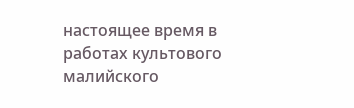настоящее время в работах культового малийского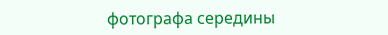фотографа середины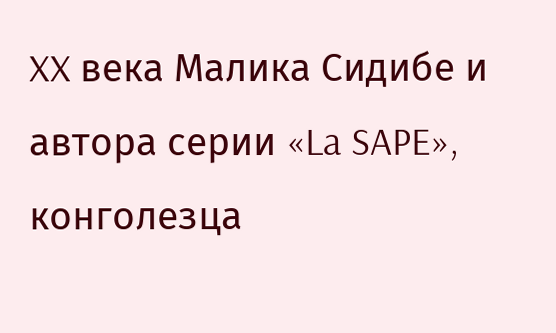XX века Малика Сидибе и автора серии «La SAPE», конголезца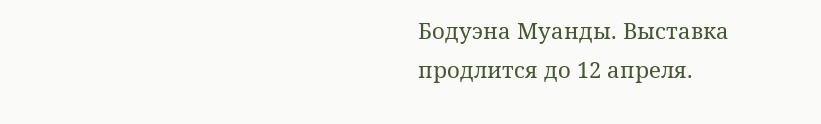Бодуэна Муанды. Выставка продлится до 12 апреля.